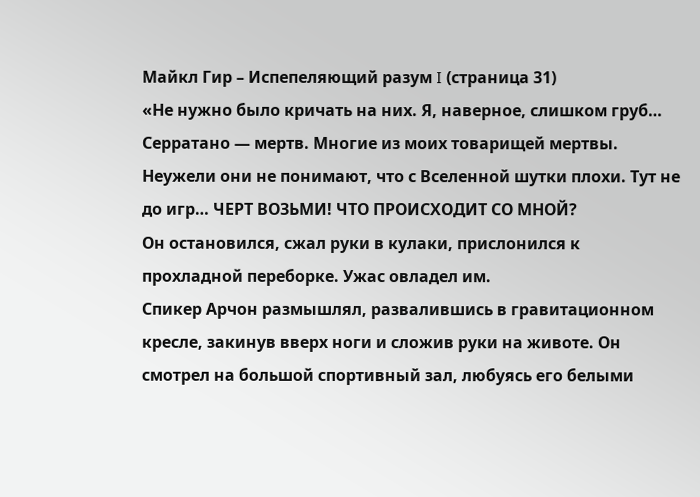Майкл Гир – Испепеляющий разум I (страница 31)
«Не нужно было кричать на них. Я, наверное, слишком груб… Серратано — мертв. Многие из моих товарищей мертвы. Неужели они не понимают, что с Вселенной шутки плохи. Тут не до игр… ЧЕРТ ВОЗЬМИ! ЧТО ПРОИСХОДИТ СО МНОЙ?
Он остановился, сжал руки в кулаки, прислонился к прохладной переборке. Ужас овладел им.
Спикер Арчон размышлял, развалившись в гравитационном кресле, закинув вверх ноги и сложив руки на животе. Он смотрел на большой спортивный зал, любуясь его белыми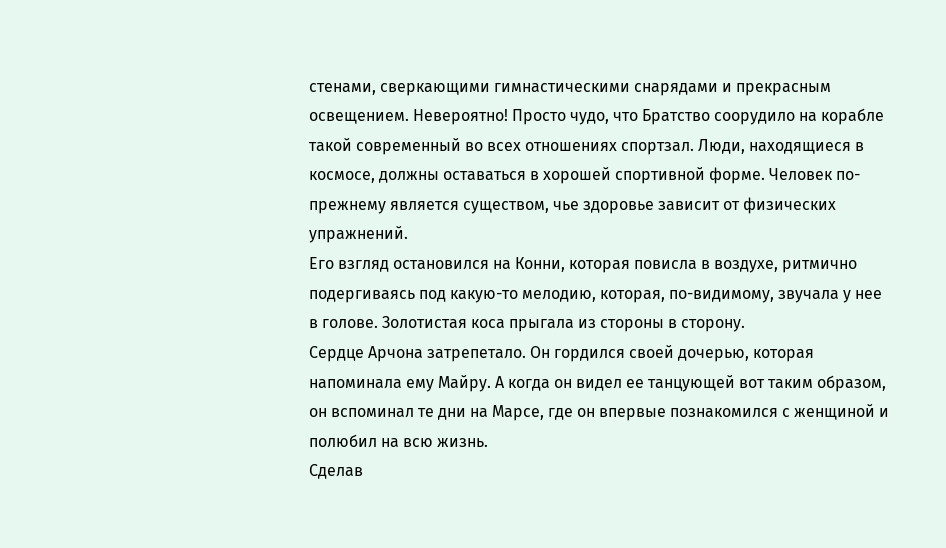стенами, сверкающими гимнастическими снарядами и прекрасным освещением. Невероятно! Просто чудо, что Братство соорудило на корабле такой современный во всех отношениях спортзал. Люди, находящиеся в космосе, должны оставаться в хорошей спортивной форме. Человек по-прежнему является существом, чье здоровье зависит от физических упражнений.
Его взгляд остановился на Конни, которая повисла в воздухе, ритмично подергиваясь под какую-то мелодию, которая, по-видимому, звучала у нее в голове. Золотистая коса прыгала из стороны в сторону.
Сердце Арчона затрепетало. Он гордился своей дочерью, которая напоминала ему Майру. А когда он видел ее танцующей вот таким образом, он вспоминал те дни на Марсе, где он впервые познакомился с женщиной и полюбил на всю жизнь.
Сделав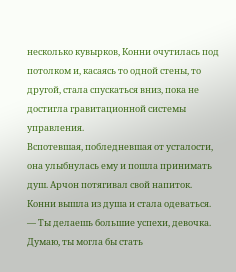несколько кувырков, Конни очутилась под потолком и, касаясь то одной стены, то другой, стала спускаться вниз, пока не достигла гравитационной системы управления.
Вспотевшая, побледневшая от усталости, она улыбнулась ему и пошла принимать душ. Арчон потягивал свой напиток. Конни вышла из душа и стала одеваться.
— Ты делаешь большие успехи, девочка. Думаю, ты могла бы стать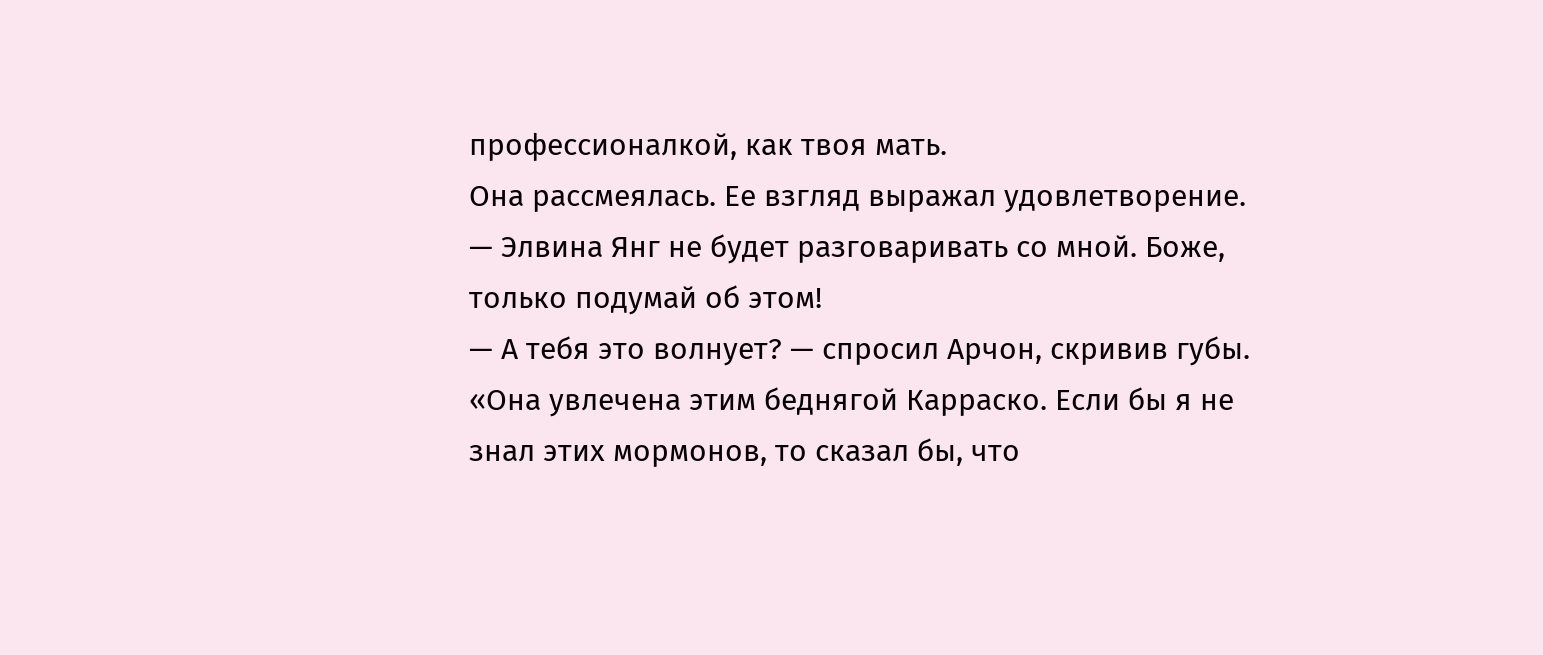профессионалкой, как твоя мать.
Она рассмеялась. Ее взгляд выражал удовлетворение.
— Элвина Янг не будет разговаривать со мной. Боже, только подумай об этом!
— А тебя это волнует? — спросил Арчон, скривив губы. «Она увлечена этим беднягой Карраско. Если бы я не знал этих мормонов, то сказал бы, что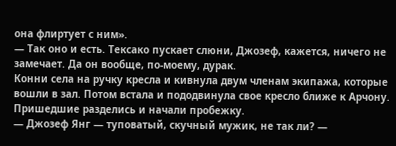она флиртует с ним».
— Так оно и есть. Тексако пускает слюни, Джозеф, кажется, ничего не замечает. Да он вообще, по-моему, дурак.
Конни села на ручку кресла и кивнула двум членам экипажа, которые вошли в зал. Потом встала и пододвинула свое кресло ближе к Арчону. Пришедшие разделись и начали пробежку.
— Джозеф Янг — туповатый, скучный мужик, не так ли? —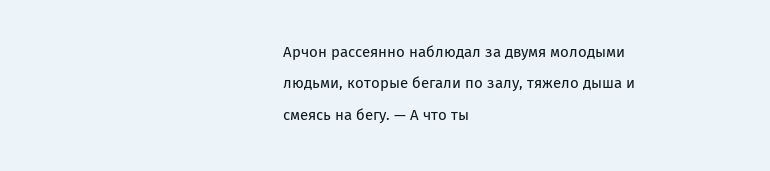Арчон рассеянно наблюдал за двумя молодыми людьми, которые бегали по залу, тяжело дыша и смеясь на бегу. — А что ты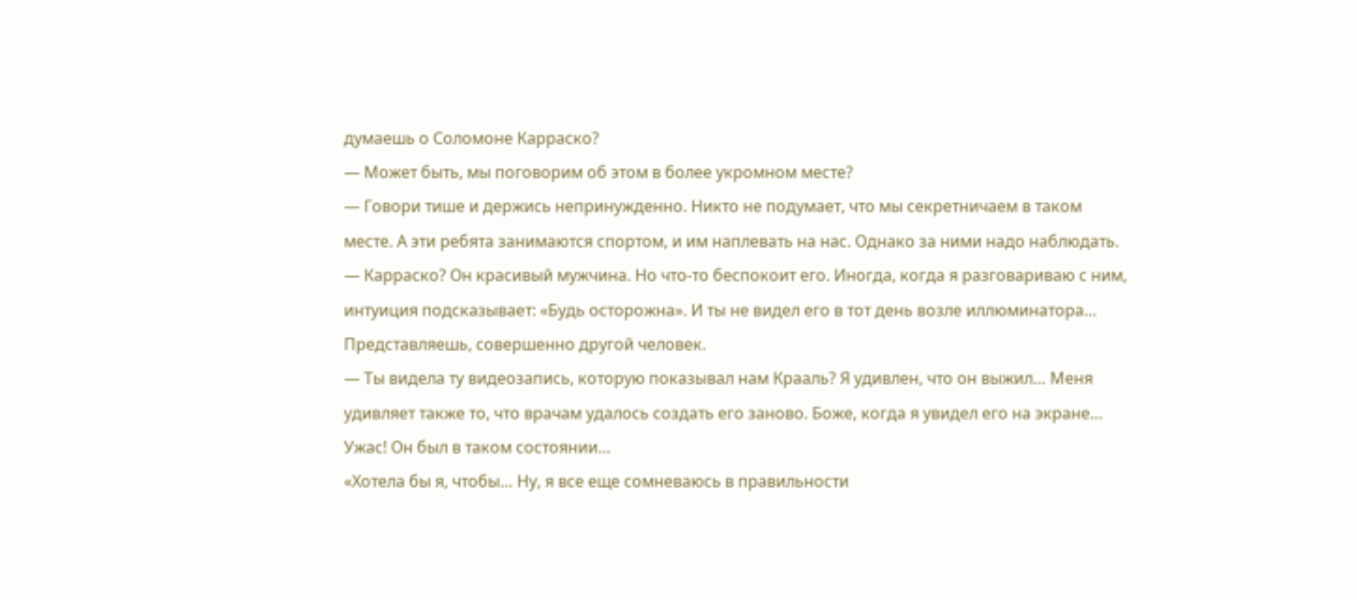думаешь о Соломоне Карраско?
— Может быть, мы поговорим об этом в более укромном месте?
— Говори тише и держись непринужденно. Никто не подумает, что мы секретничаем в таком месте. А эти ребята занимаются спортом, и им наплевать на нас. Однако за ними надо наблюдать.
— Карраско? Он красивый мужчина. Но что-то беспокоит его. Иногда, когда я разговариваю с ним, интуиция подсказывает: «Будь осторожна». И ты не видел его в тот день возле иллюминатора… Представляешь, совершенно другой человек.
— Ты видела ту видеозапись, которую показывал нам Крааль? Я удивлен, что он выжил… Меня удивляет также то, что врачам удалось создать его заново. Боже, когда я увидел его на экране… Ужас! Он был в таком состоянии…
«Хотела бы я, чтобы… Ну, я все еще сомневаюсь в правильности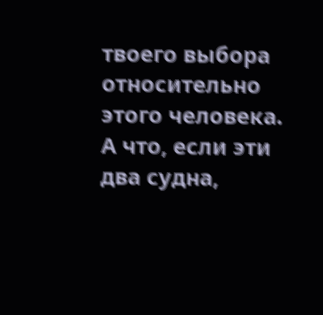твоего выбора относительно этого человека. А что, если эти два судна,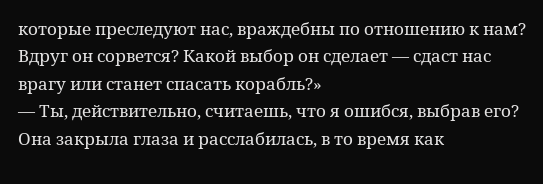которые преследуют нас, враждебны по отношению к нам? Вдруг он сорвется? Какой выбор он сделает — сдаст нас врагу или станет спасать корабль?»
— Ты, действительно, считаешь, что я ошибся, выбрав его?
Она закрыла глаза и расслабилась, в то время как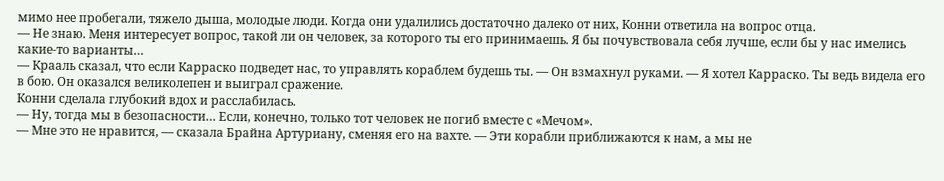мимо нее пробегали, тяжело дыша, молодые люди. Когда они удалились достаточно далеко от них, Конни ответила на вопрос отца.
— Не знаю. Меня интересует вопрос, такой ли он человек, за которого ты его принимаешь. Я бы почувствовала себя лучше, если бы у нас имелись какие-то варианты…
— Крааль сказал, что если Карраско подведет нас, то управлять кораблем будешь ты. — Он взмахнул руками. — Я хотел Карраско. Ты ведь видела его в бою. Он оказался великолепен и выиграл сражение.
Конни сделала глубокий вдох и расслабилась.
— Ну, тогда мы в безопасности… Если, конечно, только тот человек не погиб вместе с «Мечом».
— Мне это не нравится, — сказала Брайна Артуриану, сменяя его на вахте. — Эти корабли приближаются к нам, а мы не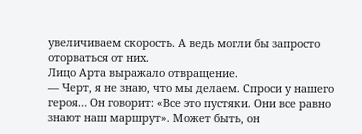увеличиваем скорость. А ведь могли бы запросто оторваться от них.
Лицо Арта выражало отвращение.
— Черт, я не знаю, что мы делаем. Спроси у нашего героя… Он говорит: «Все это пустяки. Они все равно знают наш маршрут». Может быть, он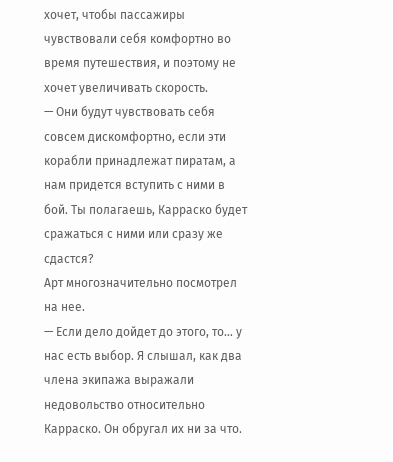хочет, чтобы пассажиры чувствовали себя комфортно во время путешествия, и поэтому не хочет увеличивать скорость.
— Они будут чувствовать себя совсем дискомфортно, если эти корабли принадлежат пиратам, а нам придется вступить с ними в бой. Ты полагаешь, Карраско будет сражаться с ними или сразу же сдастся?
Арт многозначительно посмотрел на нее.
— Если дело дойдет до этого, то… у нас есть выбор. Я слышал, как два члена экипажа выражали недовольство относительно Карраско. Он обругал их ни за что.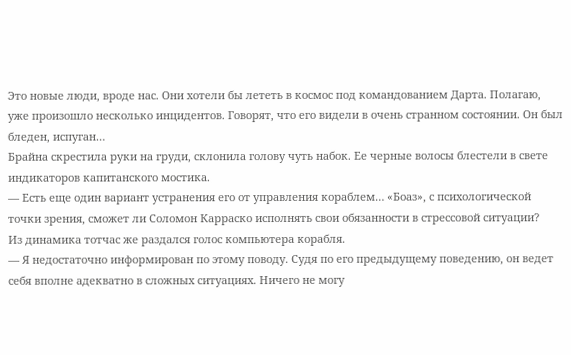Это новые люди, вроде нас. Они хотели бы лететь в космос под командованием Дарта. Полагаю, уже произошло несколько инцидентов. Говорят, что его видели в очень странном состоянии. Он был бледен, испуган…
Брайна скрестила руки на груди, склонила голову чуть набок. Ее черные волосы блестели в свете индикаторов капитанского мостика.
— Есть еще один вариант устранения его от управления кораблем… «Боаз», с психологической точки зрения, сможет ли Соломон Карраско исполнять свои обязанности в стрессовой ситуации?
Из динамика тотчас же раздался голос компьютера корабля.
— Я недостаточно информирован по этому поводу. Судя по его предыдущему поведению, он ведет себя вполне адекватно в сложных ситуациях. Ничего не могу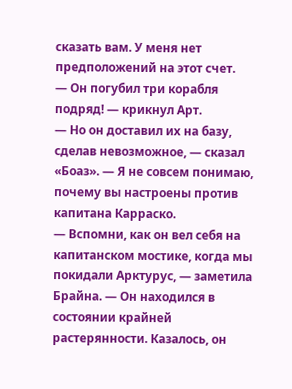сказать вам. У меня нет предположений на этот счет.
— Он погубил три корабля подряд! — крикнул Арт.
— Но он доставил их на базу, сделав невозможное, — сказал «Боаз». — Я не совсем понимаю, почему вы настроены против капитана Карраско.
— Вспомни, как он вел себя на капитанском мостике, когда мы покидали Арктурус, — заметила Брайна. — Он находился в состоянии крайней растерянности. Казалось, он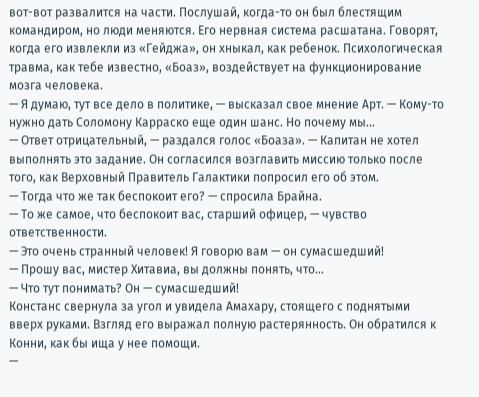вот-вот развалится на части. Послушай, когда-то он был блестящим командиром, но люди меняются. Его нервная система расшатана. Говорят, когда его извлекли из «Гейджа», он хныкал, как ребенок. Психологическая травма, как тебе известно, «Боаз», воздействует на функционирование мозга человека.
— Я думаю, тут все дело в политике, — высказал свое мнение Арт. — Кому-то нужно дать Соломону Карраско еще один шанс. Но почему мы…
— Ответ отрицательный, — раздался голос «Боаза». — Капитан не хотел выполнять это задание. Он согласился возглавить миссию только после того, как Верховный Правитель Галактики попросил его об этом.
— Тогда что же так беспокоит его? — спросила Брайна.
— То же самое, что беспокоит вас, старший офицер, — чувство ответственности.
— Это очень странный человек! Я говорю вам — он сумасшедший!
— Прошу вас, мистер Хитавиа, вы должны понять, что…
— Что тут понимать? Он — сумасшедший!
Констанс свернула за угол и увидела Амахару, стоящего с поднятыми вверх руками. Взгляд его выражал полную растерянность. Он обратился к Конни, как бы ища у нее помощи.
—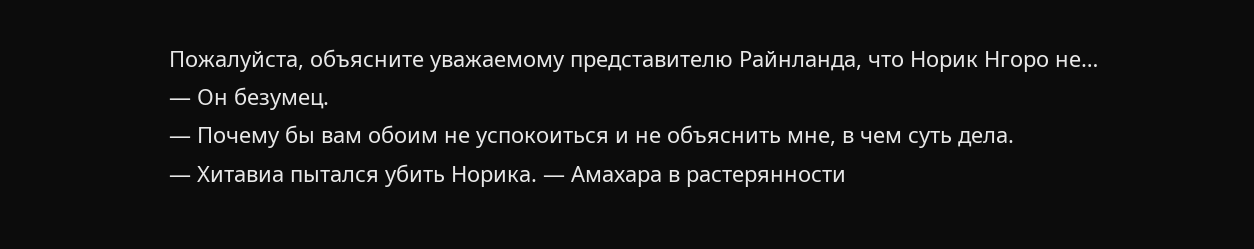Пожалуйста, объясните уважаемому представителю Райнланда, что Норик Нгоро не…
— Он безумец.
— Почему бы вам обоим не успокоиться и не объяснить мне, в чем суть дела.
— Хитавиа пытался убить Норика. — Амахара в растерянности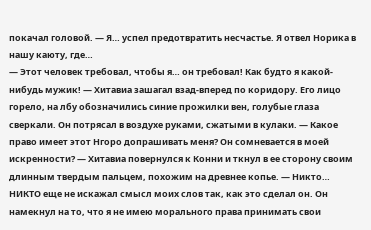покачал головой. — Я… успел предотвратить несчастье. Я отвел Норика в нашу каюту, где…
— Этот человек требовал, чтобы я… он требовал! Как будто я какой-нибудь мужик! — Хитавиа зашагал взад-вперед по коридору. Его лицо горело, на лбу обозначились синие прожилки вен, голубые глаза сверкали. Он потрясал в воздухе руками, сжатыми в кулаки. — Какое право имеет этот Нгоро допрашивать меня? Он сомневается в моей искренности? — Хитавиа повернулся к Конни и ткнул в ее сторону своим длинным твердым пальцем, похожим на древнее копье. — Никто… НИКТО еще не искажал смысл моих слов так, как это сделал он. Он намекнул на то, что я не имею морального права принимать свои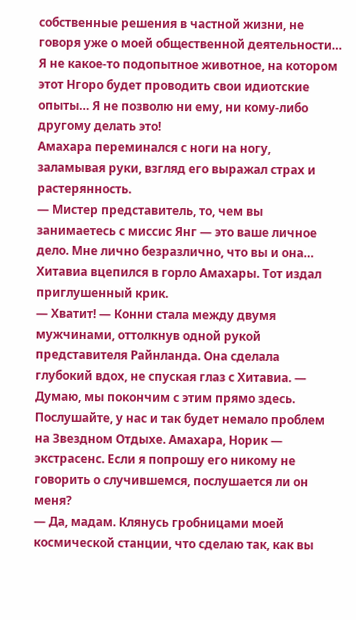собственные решения в частной жизни, не говоря уже о моей общественной деятельности… Я не какое-то подопытное животное, на котором этот Нгоро будет проводить свои идиотские опыты… Я не позволю ни ему, ни кому-либо другому делать это!
Амахара переминался с ноги на ногу, заламывая руки, взгляд его выражал страх и растерянность.
— Мистер представитель, то, чем вы занимаетесь с миссис Янг — это ваше личное дело. Мне лично безразлично, что вы и она…
Хитавиа вцепился в горло Амахары. Тот издал приглушенный крик.
— Хватит! — Конни стала между двумя мужчинами, оттолкнув одной рукой представителя Райнланда. Она сделала глубокий вдох, не спуская глаз с Хитавиа. — Думаю, мы покончим с этим прямо здесь. Послушайте, у нас и так будет немало проблем на Звездном Отдыхе. Амахара, Норик — экстрасенс. Если я попрошу его никому не говорить о случившемся, послушается ли он меня?
— Да, мадам. Клянусь гробницами моей космической станции, что сделаю так, как вы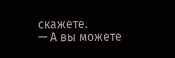скажете.
— А вы можете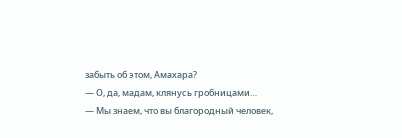забыть об этом, Амахара?
— О, да, мадам, клянусь гробницами…
— Мы знаем, что вы благородный человек,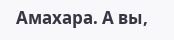Амахара. А вы,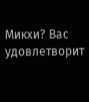Микхи? Вас удовлетворит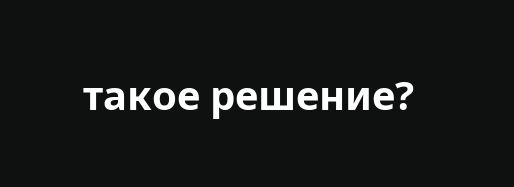такое решение?